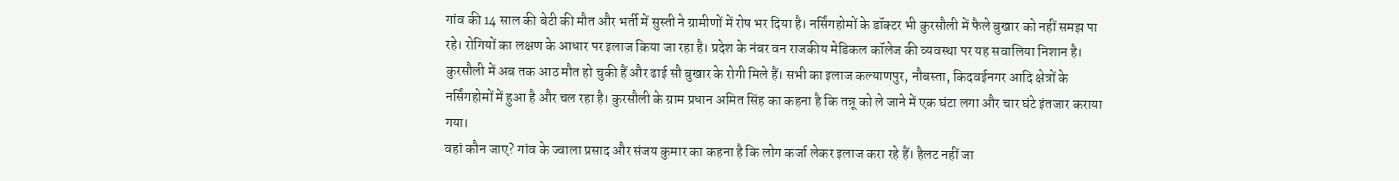गांव की 14 साल की बेटी की मौत और भर्ती में सुस्ती ने ग्रामीणों में रोष भर दिया है। नर्सिंगहोमों के डॉक्टर भी कुरसौली में फैले बुखार को नहीं समझ पा रहे। रोगियों का लक्षण के आधार पर इलाज किया जा रहा है। प्रदेश के नंबर वन राजकीय मेडिकल कॉलेज की व्यवस्था पर यह सवालिया निशान है।
कुरसौली में अब तक आठ मौत हो चुकी हैं और ढाई सौ बुखार के रोगी मिले हैं। सभी का इलाज कल्याणपुर, नौबस्ता, किदवईनगर आदि क्षेत्रों के नर्सिंगहोमों में हुआ है और चल रहा है। कुरसौली के ग्राम प्रधान अमित सिंह का कहना है कि तन्नू को ले जाने में एक घंटा लगा और चार घंटे इंतजार कराया गया।
वहां कौन जाए? गांव के ज्वाला प्रसाद और संजय कुमार का कहना है कि लोग कर्जा लेकर इलाज करा रहे हैं। हैलट नहीं जा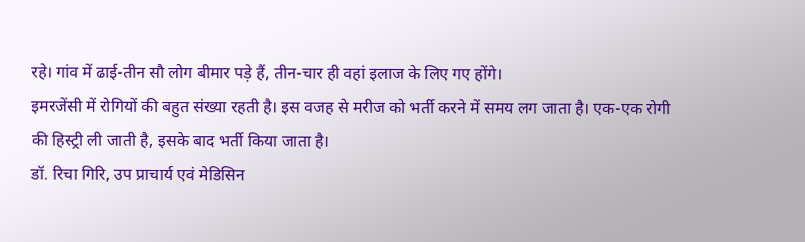रहे। गांव में ढाई-तीन सौ लोग बीमार पड़े हैं, तीन-चार ही वहां इलाज के लिए गए होंगे।
इमरजेंसी में रोगियों की बहुत संख्या रहती है। इस वजह से मरीज को भर्ती करने में समय लग जाता है। एक-एक रोगी की हिस्ट्री ली जाती है, इसके बाद भर्ती किया जाता है।
डॉ. रिचा गिरि, उप प्राचार्य एवं मेडिसिन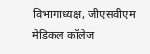विभागाध्यक्ष, जीएसवीएम मेडिकल कॉलेज